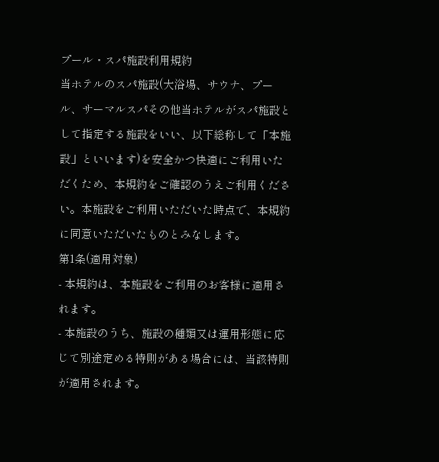プール・スパ施設利用規約
当ホテルのスパ施設(大浴場、サウナ、プール、サーマルスパその他当ホテルがスパ施設として指定する施設をいい、以下総称して「本施設」といいます)を安全かつ快適にご利用いただくため、本規約をご確認のうえご利用ください。本施設をご利用いただいた時点で、本規約に同意いただいたものとみなします。
第1条(適用対象)
- 本規約は、本施設をご利用のお客様に適用されます。
- 本施設のうち、施設の種類又は運用形態に応じて別途定める特則がある場合には、当該特則が適用されます。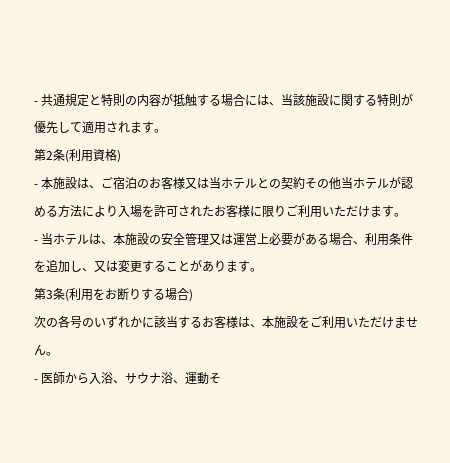- 共通規定と特則の内容が抵触する場合には、当該施設に関する特則が優先して適用されます。
第2条(利用資格)
- 本施設は、ご宿泊のお客様又は当ホテルとの契約その他当ホテルが認める方法により入場を許可されたお客様に限りご利用いただけます。
- 当ホテルは、本施設の安全管理又は運営上必要がある場合、利用条件を追加し、又は変更することがあります。
第3条(利用をお断りする場合)
次の各号のいずれかに該当するお客様は、本施設をご利用いただけません。
- 医師から入浴、サウナ浴、運動そ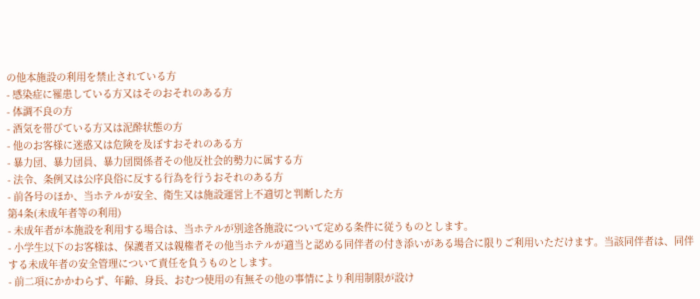の他本施設の利用を禁止されている方
- 感染症に罹患している方又はそのおそれのある方
- 体調不良の方
- 酒気を帯びている方又は泥酔状態の方
- 他のお客様に迷惑又は危険を及ぼすおそれのある方
- 暴力団、暴力団員、暴力団関係者その他反社会的勢力に属する方
- 法令、条例又は公序良俗に反する行為を行うおそれのある方
- 前各号のほか、当ホテルが安全、衛生又は施設運営上不適切と判断した方
第4条(未成年者等の利用)
- 未成年者が本施設を利用する場合は、当ホテルが別途各施設について定める条件に従うものとします。
- 小学生以下のお客様は、保護者又は親権者その他当ホテルが適当と認める同伴者の付き添いがある場合に限りご利用いただけます。当該同伴者は、同伴する未成年者の安全管理について責任を負うものとします。
- 前二項にかかわらず、年齢、身長、おむつ使用の有無その他の事情により利用制限が設け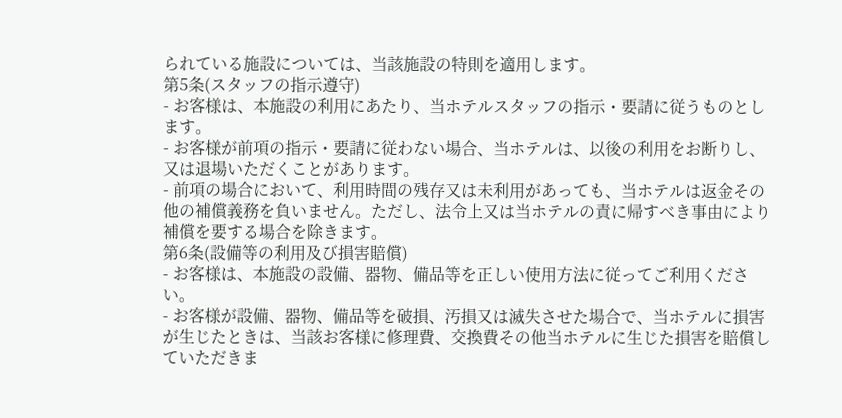られている施設については、当該施設の特則を適用します。
第5条(スタッフの指示遵守)
- お客様は、本施設の利用にあたり、当ホテルスタッフの指示・要請に従うものとします。
- お客様が前項の指示・要請に従わない場合、当ホテルは、以後の利用をお断りし、又は退場いただくことがあります。
- 前項の場合において、利用時間の残存又は未利用があっても、当ホテルは返金その他の補償義務を負いません。ただし、法令上又は当ホテルの責に帰すべき事由により補償を要する場合を除きます。
第6条(設備等の利用及び損害賠償)
- お客様は、本施設の設備、器物、備品等を正しい使用方法に従ってご利用ください。
- お客様が設備、器物、備品等を破損、汚損又は滅失させた場合で、当ホテルに損害が生じたときは、当該お客様に修理費、交換費その他当ホテルに生じた損害を賠償していただきま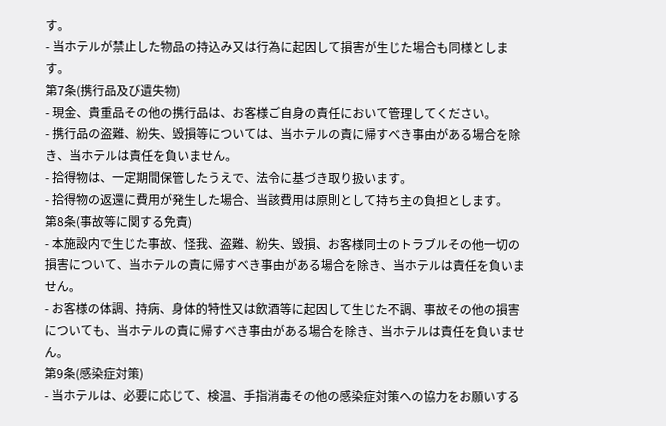す。
- 当ホテルが禁止した物品の持込み又は行為に起因して損害が生じた場合も同様とします。
第7条(携行品及び遺失物)
- 現金、貴重品その他の携行品は、お客様ご自身の責任において管理してください。
- 携行品の盗難、紛失、毀損等については、当ホテルの責に帰すべき事由がある場合を除き、当ホテルは責任を負いません。
- 拾得物は、一定期間保管したうえで、法令に基づき取り扱います。
- 拾得物の返還に費用が発生した場合、当該費用は原則として持ち主の負担とします。
第8条(事故等に関する免責)
- 本施設内で生じた事故、怪我、盗難、紛失、毀損、お客様同士のトラブルその他一切の損害について、当ホテルの責に帰すべき事由がある場合を除き、当ホテルは責任を負いません。
- お客様の体調、持病、身体的特性又は飲酒等に起因して生じた不調、事故その他の損害についても、当ホテルの責に帰すべき事由がある場合を除き、当ホテルは責任を負いません。
第9条(感染症対策)
- 当ホテルは、必要に応じて、検温、手指消毒その他の感染症対策への協力をお願いする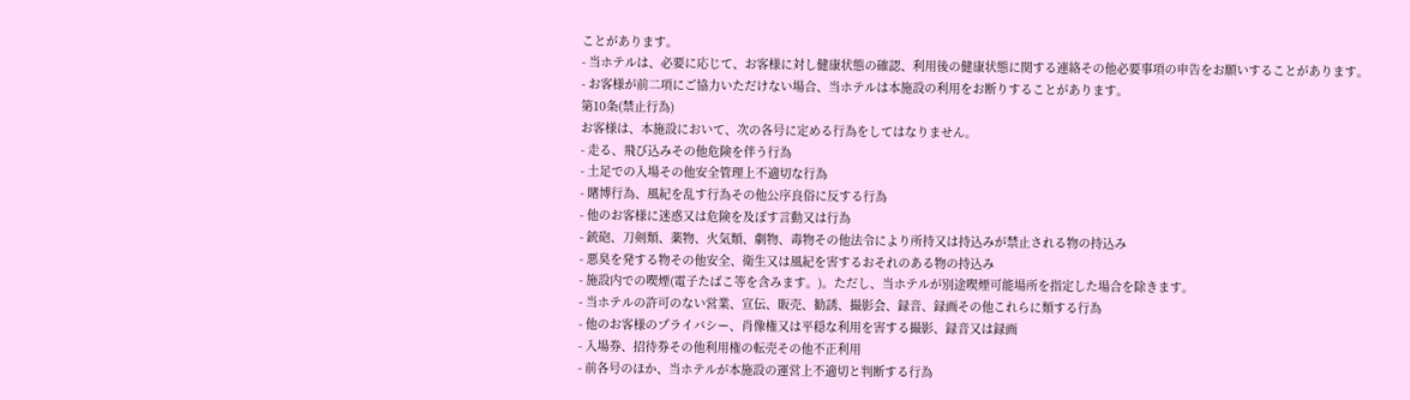ことがあります。
- 当ホテルは、必要に応じて、お客様に対し健康状態の確認、利用後の健康状態に関する連絡その他必要事項の申告をお願いすることがあります。
- お客様が前二項にご協力いただけない場合、当ホテルは本施設の利用をお断りすることがあります。
第10条(禁止行為)
お客様は、本施設において、次の各号に定める行為をしてはなりません。
- 走る、飛び込みその他危険を伴う行為
- 土足での入場その他安全管理上不適切な行為
- 賭博行為、風紀を乱す行為その他公序良俗に反する行為
- 他のお客様に迷惑又は危険を及ぼす言動又は行為
- 銃砲、刀剣類、薬物、火気類、劇物、毒物その他法令により所持又は持込みが禁止される物の持込み
- 悪臭を発する物その他安全、衛生又は風紀を害するおそれのある物の持込み
- 施設内での喫煙(電子たばこ等を含みます。)。ただし、当ホテルが別途喫煙可能場所を指定した場合を除きます。
- 当ホテルの許可のない営業、宣伝、販売、勧誘、撮影会、録音、録画その他これらに類する行為
- 他のお客様のプライバシー、肖像権又は平穏な利用を害する撮影、録音又は録画
- 入場券、招待券その他利用権の転売その他不正利用
- 前各号のほか、当ホテルが本施設の運営上不適切と判断する行為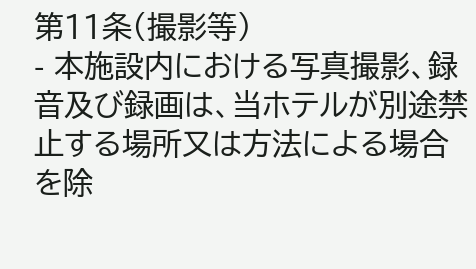第11条(撮影等)
- 本施設内における写真撮影、録音及び録画は、当ホテルが別途禁止する場所又は方法による場合を除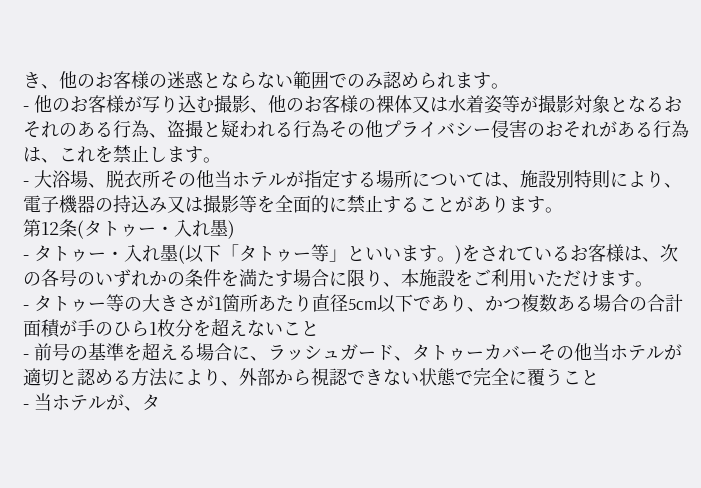き、他のお客様の迷惑とならない範囲でのみ認められます。
- 他のお客様が写り込む撮影、他のお客様の裸体又は水着姿等が撮影対象となるおそれのある行為、盗撮と疑われる行為その他プライバシー侵害のおそれがある行為は、これを禁止します。
- 大浴場、脱衣所その他当ホテルが指定する場所については、施設別特則により、電子機器の持込み又は撮影等を全面的に禁止することがあります。
第12条(タトゥー・入れ墨)
- タトゥー・入れ墨(以下「タトゥー等」といいます。)をされているお客様は、次の各号のいずれかの条件を満たす場合に限り、本施設をご利用いただけます。
- タトゥー等の大きさが1箇所あたり直径5cm以下であり、かつ複数ある場合の合計面積が手のひら1枚分を超えないこと
- 前号の基準を超える場合に、ラッシュガード、タトゥーカバーその他当ホテルが適切と認める方法により、外部から視認できない状態で完全に覆うこと
- 当ホテルが、タ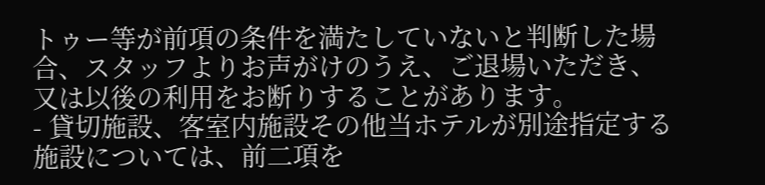トゥー等が前項の条件を満たしていないと判断した場合、スタッフよりお声がけのうえ、ご退場いただき、又は以後の利用をお断りすることがあります。
- 貸切施設、客室内施設その他当ホテルが別途指定する施設については、前二項を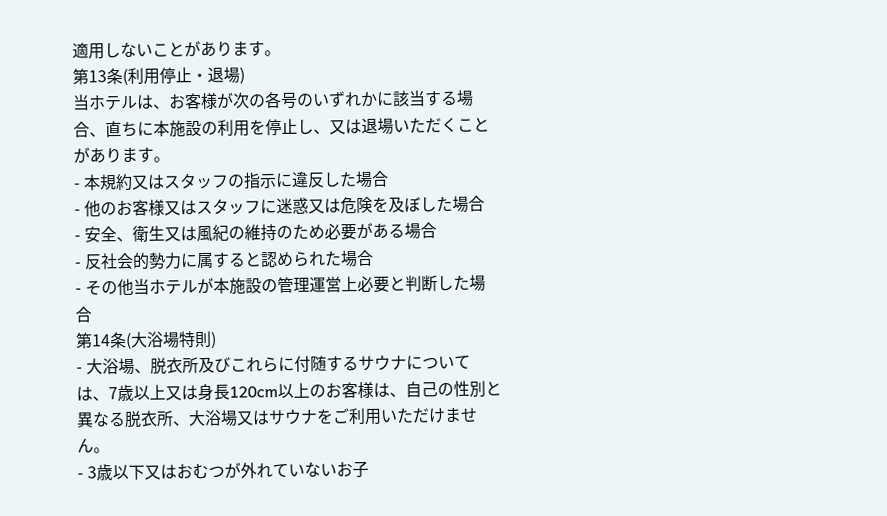適用しないことがあります。
第13条(利用停止・退場)
当ホテルは、お客様が次の各号のいずれかに該当する場合、直ちに本施設の利用を停止し、又は退場いただくことがあります。
- 本規約又はスタッフの指示に違反した場合
- 他のお客様又はスタッフに迷惑又は危険を及ぼした場合
- 安全、衛生又は風紀の維持のため必要がある場合
- 反社会的勢力に属すると認められた場合
- その他当ホテルが本施設の管理運営上必要と判断した場合
第14条(大浴場特則)
- 大浴場、脱衣所及びこれらに付随するサウナについては、7歳以上又は身長120cm以上のお客様は、自己の性別と異なる脱衣所、大浴場又はサウナをご利用いただけません。
- 3歳以下又はおむつが外れていないお子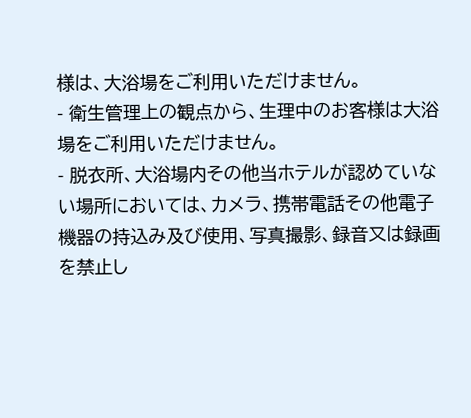様は、大浴場をご利用いただけません。
- 衛生管理上の観点から、生理中のお客様は大浴場をご利用いただけません。
- 脱衣所、大浴場内その他当ホテルが認めていない場所においては、カメラ、携帯電話その他電子機器の持込み及び使用、写真撮影、録音又は録画を禁止し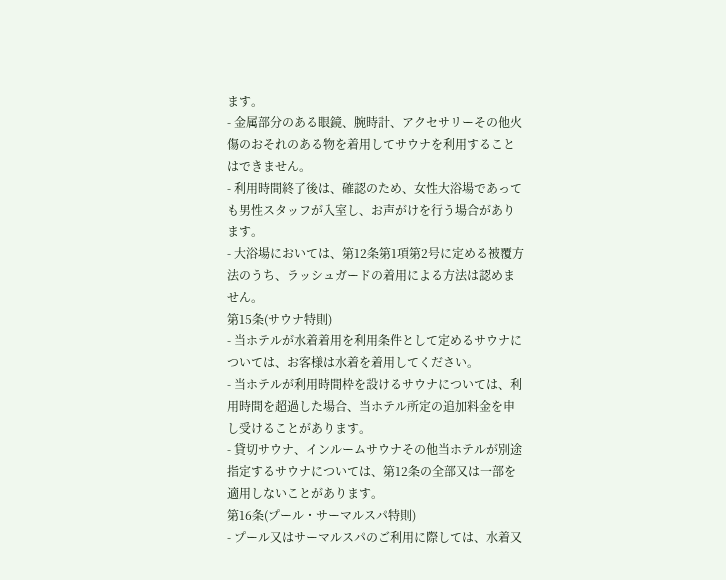ます。
- 金属部分のある眼鏡、腕時計、アクセサリーその他火傷のおそれのある物を着用してサウナを利用することはできません。
- 利用時間終了後は、確認のため、女性大浴場であっても男性スタッフが入室し、お声がけを行う場合があります。
- 大浴場においては、第12条第1項第2号に定める被覆方法のうち、ラッシュガードの着用による方法は認めません。
第15条(サウナ特則)
- 当ホテルが水着着用を利用条件として定めるサウナについては、お客様は水着を着用してください。
- 当ホテルが利用時間枠を設けるサウナについては、利用時間を超過した場合、当ホテル所定の追加料金を申し受けることがあります。
- 貸切サウナ、インルームサウナその他当ホテルが別途指定するサウナについては、第12条の全部又は一部を適用しないことがあります。
第16条(プール・サーマルスパ特則)
- プール又はサーマルスパのご利用に際しては、水着又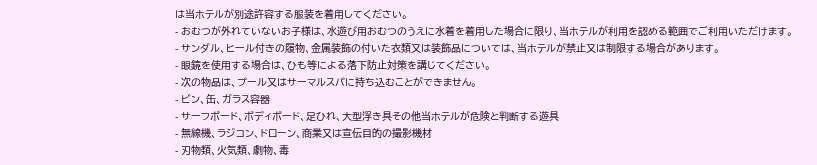は当ホテルが別途許容する服装を着用してください。
- おむつが外れていないお子様は、水遊び用おむつのうえに水着を着用した場合に限り、当ホテルが利用を認める範囲でご利用いただけます。
- サンダル、ヒール付きの履物、金属装飾の付いた衣類又は装飾品については、当ホテルが禁止又は制限する場合があります。
- 眼鏡を使用する場合は、ひも等による落下防止対策を講じてください。
- 次の物品は、プール又はサーマルスパに持ち込むことができません。
- ビン、缶、ガラス容器
- サーフボード、ボディボード、足ひれ、大型浮き具その他当ホテルが危険と判断する遊具
- 無線機、ラジコン、ドローン、商業又は宣伝目的の撮影機材
- 刃物類、火気類、劇物、毒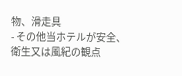物、滑走具
- その他当ホテルが安全、衛生又は風紀の観点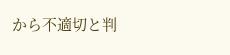から不適切と判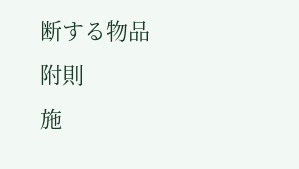断する物品
附則
施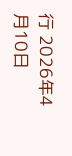行 2026年4月10日